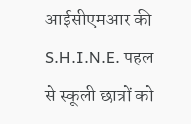आईसीएमआर की S.H.I.N.E. पहल से स्कूली छात्रों को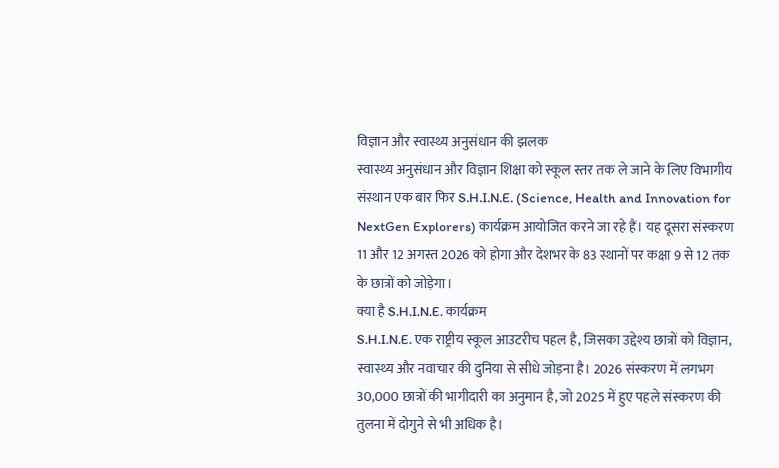विज्ञान और स्वास्थ्य अनुसंधान की झलक
स्वास्थ्य अनुसंधान और विज्ञान शिक्षा को स्कूल स्तर तक ले जाने के लिए विभागीय संस्थान एक बार फिर S.H.I.N.E. (Science, Health and Innovation for NextGen Explorers) कार्यक्रम आयोजित करने जा रहे हैं। यह दूसरा संस्करण 11 और 12 अगस्त 2026 को होगा और देशभर के 83 स्थानों पर कक्षा 9 से 12 तक के छात्रों को जोड़ेगा।
क्या है S.H.I.N.E. कार्यक्रम
S.H.I.N.E. एक राष्ट्रीय स्कूल आउटरीच पहल है, जिसका उद्देश्य छात्रों को विज्ञान, स्वास्थ्य और नवाचार की दुनिया से सीधे जोड़ना है। 2026 संस्करण में लगभग 30,000 छात्रों की भागीदारी का अनुमान है, जो 2025 में हुए पहले संस्करण की तुलना में दोगुने से भी अधिक है।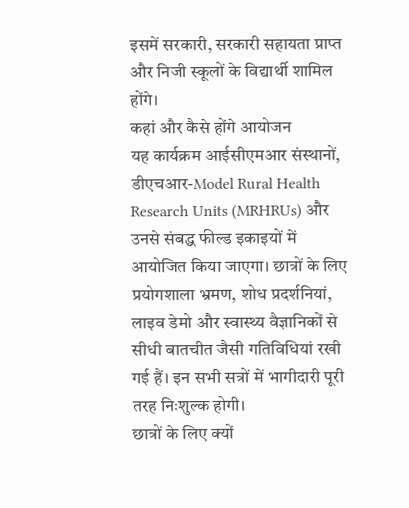इसमें सरकारी, सरकारी सहायता प्राप्त और निजी स्कूलों के विद्यार्थी शामिल होंगे।
कहां और कैसे होंगे आयोजन
यह कार्यक्रम आईसीएमआर संस्थानों, डीएचआर-Model Rural Health Research Units (MRHRUs) और उनसे संबद्ध फील्ड इकाइयों में आयोजित किया जाएगा। छात्रों के लिए प्रयोगशाला भ्रमण, शोध प्रदर्शनियां, लाइव डेमो और स्वास्थ्य वैज्ञानिकों से सीधी बातचीत जैसी गतिविधियां रखी गई हैं। इन सभी सत्रों में भागीदारी पूरी तरह निःशुल्क होगी।
छात्रों के लिए क्यों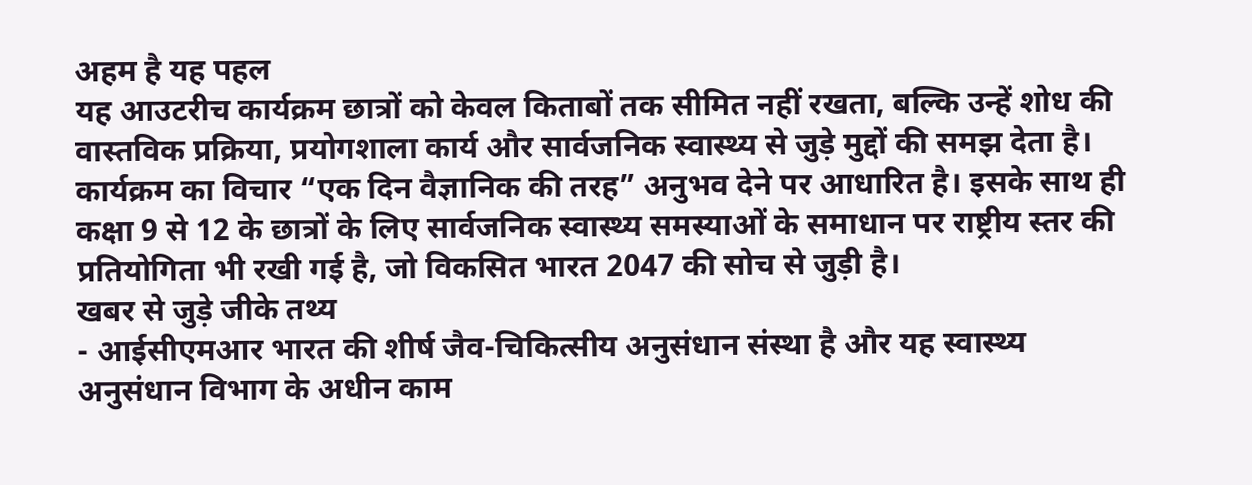अहम है यह पहल
यह आउटरीच कार्यक्रम छात्रों को केवल किताबों तक सीमित नहीं रखता, बल्कि उन्हें शोध की वास्तविक प्रक्रिया, प्रयोगशाला कार्य और सार्वजनिक स्वास्थ्य से जुड़े मुद्दों की समझ देता है। कार्यक्रम का विचार “एक दिन वैज्ञानिक की तरह” अनुभव देने पर आधारित है। इसके साथ ही कक्षा 9 से 12 के छात्रों के लिए सार्वजनिक स्वास्थ्य समस्याओं के समाधान पर राष्ट्रीय स्तर की प्रतियोगिता भी रखी गई है, जो विकसित भारत 2047 की सोच से जुड़ी है।
खबर से जुड़े जीके तथ्य
- आईसीएमआर भारत की शीर्ष जैव-चिकित्सीय अनुसंधान संस्था है और यह स्वास्थ्य अनुसंधान विभाग के अधीन काम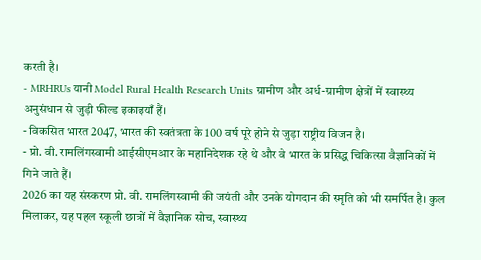करती है।
- MRHRUs यानी Model Rural Health Research Units ग्रामीण और अर्ध-ग्रामीण क्षेत्रों में स्वास्थ्य अनुसंधान से जुड़ी फील्ड इकाइयाँ हैं।
- विकसित भारत 2047, भारत की स्वतंत्रता के 100 वर्ष पूरे होने से जुड़ा राष्ट्रीय विजन है।
- प्रो. वी. रामलिंगस्वामी आईसीएमआर के महानिदेशक रहे थे और वे भारत के प्रसिद्ध चिकित्सा वैज्ञानिकों में गिने जाते हैं।
2026 का यह संस्करण प्रो. वी. रामलिंगस्वामी की जयंती और उनके योगदान की स्मृति को भी समर्पित है। कुल मिलाकर, यह पहल स्कूली छात्रों में वैज्ञानिक सोच, स्वास्थ्य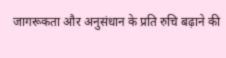जागरूकता और अनुसंधान के प्रति रुचि बढ़ाने की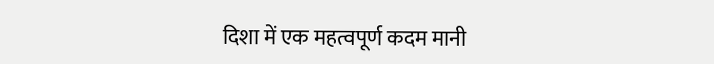दिशा में एक महत्वपूर्ण कदम मानी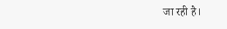जा रही है।